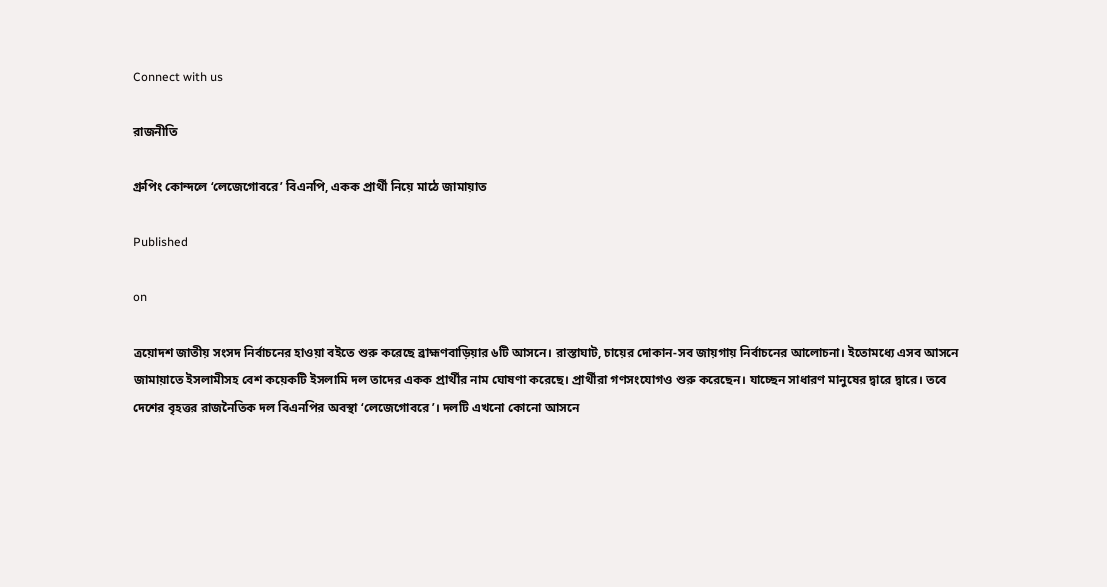Connect with us

রাজনীতি

গ্রুপিং কোন্দলে ‘লেজেগোবরে’ বিএনপি, একক প্রার্থী নিয়ে মাঠে জামায়াত

Published

on

ত্রয়োদশ জাতীয় সংসদ নির্বাচনের হাওয়া বইতে শুরু করেছে ব্রাহ্মণবাড়িয়ার ৬টি আসনে। রাস্তাঘাট, চায়ের দোকান-সব জায়গায় নির্বাচনের আলোচনা। ইতোমধ্যে এসব আসনে জামায়াতে ইসলামীসহ বেশ কয়েকটি ইসলামি দল তাদের একক প্রার্থীর নাম ঘোষণা করেছে। প্রার্থীরা গণসংযোগও শুরু করেছেন। যাচ্ছেন সাধারণ মানুষের দ্বারে দ্বারে। তবে দেশের বৃহত্তর রাজনৈতিক দল বিএনপির অবস্থা ‘লেজেগোবরে’। দলটি এখনো কোনো আসনে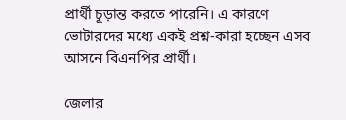প্রার্থী চূড়ান্ত করতে পারেনি। এ কারণে ভোটারদের মধ্যে একই প্রশ্ন-কারা হচ্ছেন এসব আসনে বিএনপির প্রার্থী।

জেলার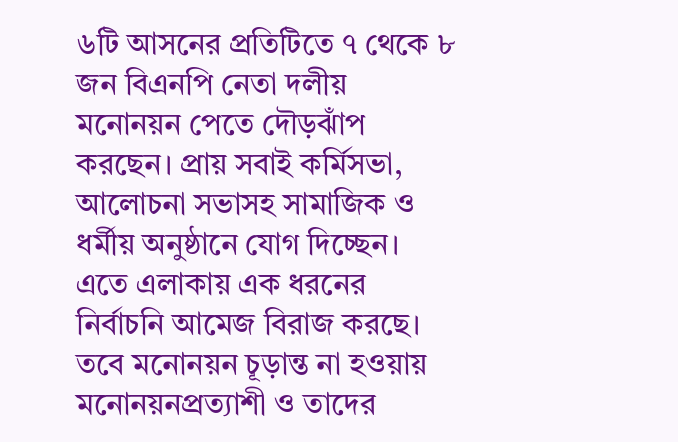৬টি আসনের প্রতিটিতে ৭ থেকে ৮ জন বিএনপি নেতা দলীয় মনোনয়ন পেতে দৌড়ঝাঁপ করছেন। প্রায় সবাই কর্মিসভা, আলোচনা সভাসহ সামাজিক ও ধর্মীয় অনুষ্ঠানে যোগ দিচ্ছেন। এতে এলাকায় এক ধরনের নির্বাচনি আমেজ বিরাজ করছে। তবে মনোনয়ন চূড়ান্ত না হওয়ায় মনোনয়নপ্রত্যাশী ও তাদের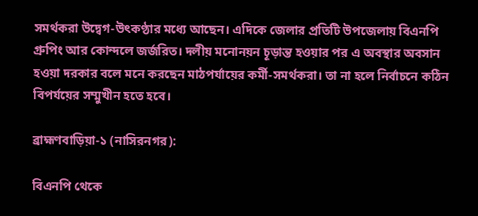সমর্থকরা উদ্বেগ-উৎকণ্ঠার মধ্যে আছেন। এদিকে জেলার প্রতিটি উপজেলায় বিএনপি গ্রুপিং আর কোন্দলে জর্জরিত। দলীয় মনোনয়ন চূড়ান্ত হওয়ার পর এ অবস্থার অবসান হওয়া দরকার বলে মনে করছেন মাঠপর্যায়ের কর্মী-সমর্থকরা। তা না হলে নির্বাচনে কঠিন বিপর্যয়ের সম্মুখীন হতে হবে।

ব্রাহ্মণবাড়িয়া-১ (নাসিরনগর):

বিএনপি থেকে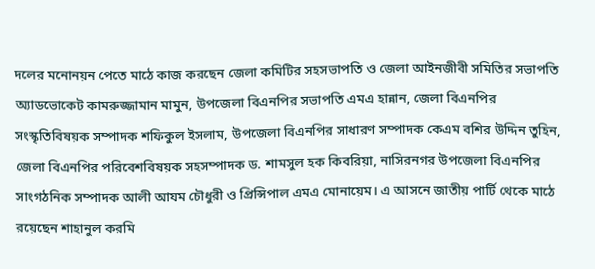দলের মনোনয়ন পেতে মাঠে কাজ করছেন জেলা কমিটির সহসভাপতি ও জেলা আইনজীবী সমিতির সভাপতি অ্যাডভোকেট কামরুজ্জামান মামুন, উপজেলা বিএনপির সভাপতি এমএ হান্নান, জেলা বিএনপির সংস্কৃতিবিষয়ক সম্পাদক শফিকুল ইসলাম, উপজেলা বিএনপির সাধারণ সম্পাদক কেএম বশির উদ্দিন তুহিন, জেলা বিএনপির পরিবেশবিষয়ক সহসম্পাদক ড. শামসুল হক কিবরিয়া, নাসিরনগর উপজেলা বিএনপির সাংগঠনিক সম্পাদক আলী আযম চৌধুরী ও প্রিন্সিপাল এমএ মোনায়েম। এ আসনে জাতীয় পার্টি থেকে মাঠে রয়েছেন শাহানুল করমি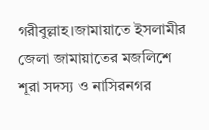গরীবুল্লাহ।জামায়াতে ইসলামীর জেলা জামায়াতের মজলিশে শূরা সদস্য ও নাসিরনগর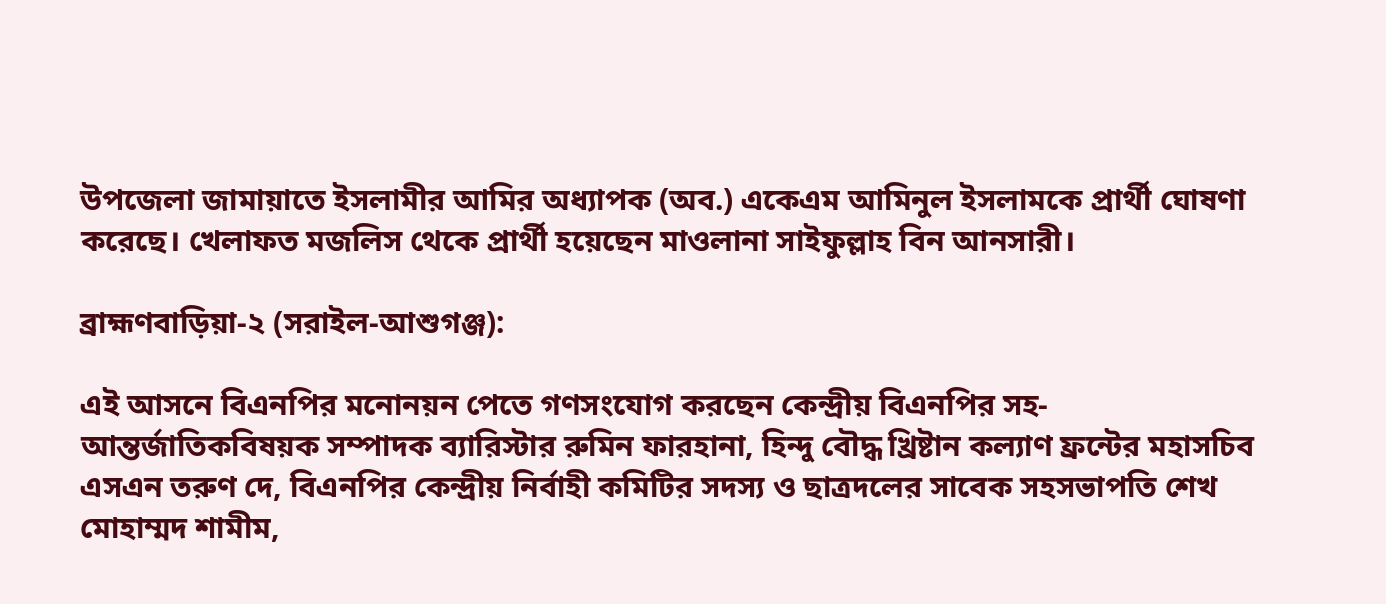উপজেলা জামায়াতে ইসলামীর আমির অধ্যাপক (অব.) একেএম আমিনুল ইসলামকে প্রার্থী ঘোষণা করেছে। খেলাফত মজলিস থেকে প্রার্থী হয়েছেন মাওলানা সাইফুল্লাহ বিন আনসারী।

ব্রাহ্মণবাড়িয়া-২ (সরাইল-আশুগঞ্জ):

এই আসনে বিএনপির মনোনয়ন পেতে গণসংযোগ করছেন কেন্দ্রীয় বিএনপির সহ-আন্তর্জাতিকবিষয়ক সম্পাদক ব্যারিস্টার রুমিন ফারহানা, হিন্দু বৌদ্ধ খ্রিষ্টান কল্যাণ ফ্রন্টের মহাসচিব এসএন তরুণ দে, বিএনপির কেন্দ্রীয় নির্বাহী কমিটির সদস্য ও ছাত্রদলের সাবেক সহসভাপতি শেখ মোহাম্মদ শামীম,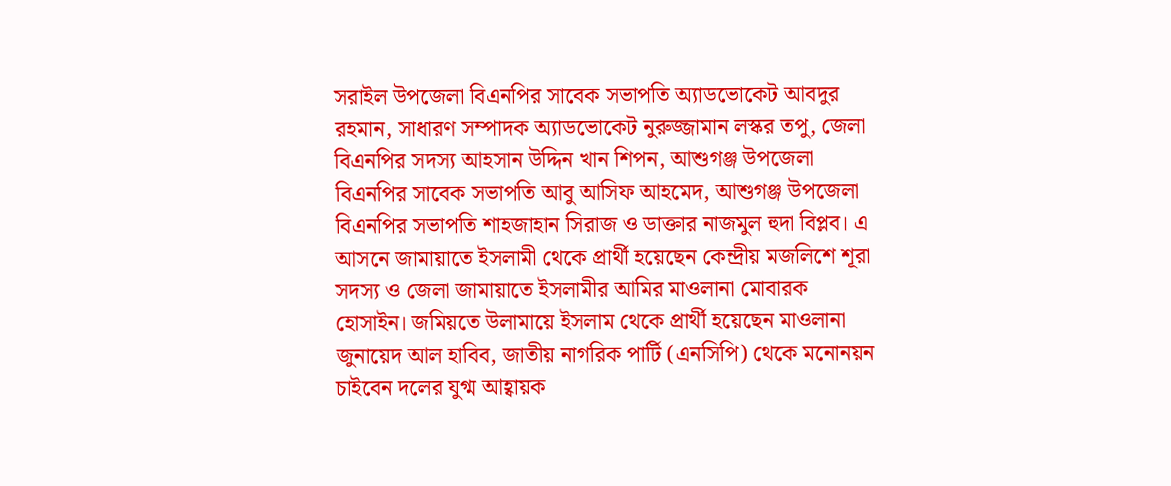সরাইল উপজেলা বিএনপির সাবেক সভাপতি অ্যাডভোকেট আবদুর রহমান, সাধারণ সম্পাদক অ্যাডভোকেট নুরুজ্জামান লস্কর তপু, জেলা বিএনপির সদস্য আহসান উদ্দিন খান শিপন, আশুগঞ্জ উপজেলা বিএনপির সাবেক সভাপতি আবু আসিফ আহমেদ, আশুগঞ্জ উপজেলা বিএনপির সভাপতি শাহজাহান সিরাজ ও ডাক্তার নাজমুল হুদা বিপ্লব। এ আসনে জামায়াতে ইসলামী থেকে প্রার্থী হয়েছেন কেন্দ্রীয় মজলিশে শূরা সদস্য ও জেলা জামায়াতে ইসলামীর আমির মাওলানা মোবারক হোসাইন। জমিয়তে উলামায়ে ইসলাম থেকে প্রার্থী হয়েছেন মাওলানা জুনায়েদ আল হাবিব, জাতীয় নাগরিক পার্টি (এনসিপি) থেকে মনোনয়ন চাইবেন দলের যুগ্ম আহ্বায়ক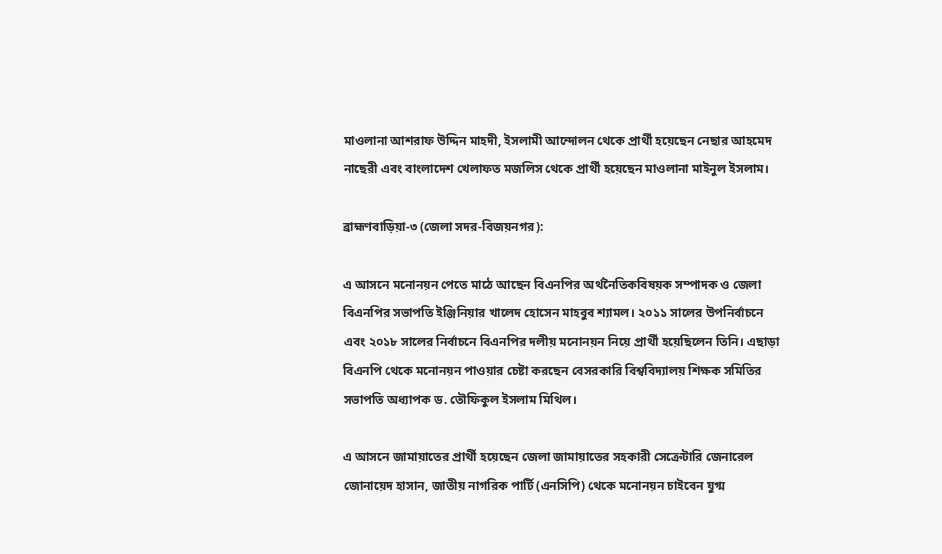মাওলানা আশরাফ উদ্দিন মাহদী, ইসলামী আন্দোলন থেকে প্রার্থী হয়েছেন নেছার আহমেদ নাছেরী এবং বাংলাদেশ খেলাফত মজলিস থেকে প্রার্থী হয়েছেন মাওলানা মাইনুল ইসলাম।

ব্রাহ্মণবাড়িয়া-৩ (জেলা সদর-বিজয়নগর):

এ আসনে মনোনয়ন পেতে মাঠে আছেন বিএনপির অর্থনৈতিকবিষয়ক সম্পাদক ও জেলা বিএনপির সভাপতি ইঞ্জিনিয়ার খালেদ হোসেন মাহবুব শ্যামল। ২০১১ সালের উপনির্বাচনে এবং ২০১৮ সালের নির্বাচনে বিএনপির দলীয় মনোনয়ন নিয়ে প্রার্থী হয়েছিলেন তিনি। এছাড়া বিএনপি থেকে মনোনয়ন পাওয়ার চেষ্টা করছেন বেসরকারি বিশ্ববিদ্যালয় শিক্ষক সমিতির সভাপতি অধ্যাপক ড. তৌফিকুল ইসলাম মিথিল।

এ আসনে জামায়াতের প্রার্থী হয়েছেন জেলা জামায়াতের সহকারী সেক্রেটারি জেনারেল জোনায়েদ হাসান, জাতীয় নাগরিক পার্টি (এনসিপি) থেকে মনোনয়ন চাইবেন যুগ্ম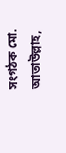সংগঠক মো. আতাউল্লাহ,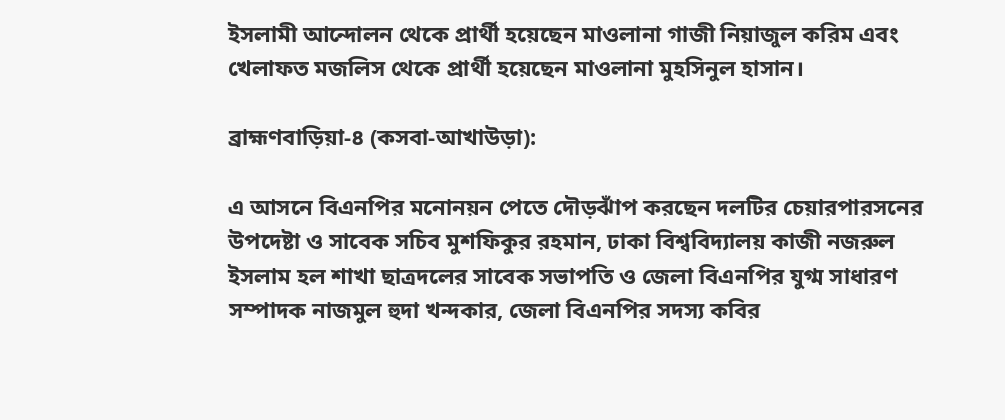ইসলামী আন্দোলন থেকে প্রার্থী হয়েছেন মাওলানা গাজী নিয়াজুল করিম এবং খেলাফত মজলিস থেকে প্রার্থী হয়েছেন মাওলানা মুহসিনুল হাসান।

ব্রাহ্মণবাড়িয়া-৪ (কসবা-আখাউড়া):

এ আসনে বিএনপির মনোনয়ন পেতে দৌড়ঝাঁপ করছেন দলটির চেয়ারপারসনের উপদেষ্টা ও সাবেক সচিব মুশফিকুর রহমান, ঢাকা বিশ্ববিদ্যালয় কাজী নজরুল ইসলাম হল শাখা ছাত্রদলের সাবেক সভাপতি ও জেলা বিএনপির যুগ্ম সাধারণ সম্পাদক নাজমুল হুদা খন্দকার, জেলা বিএনপির সদস্য কবির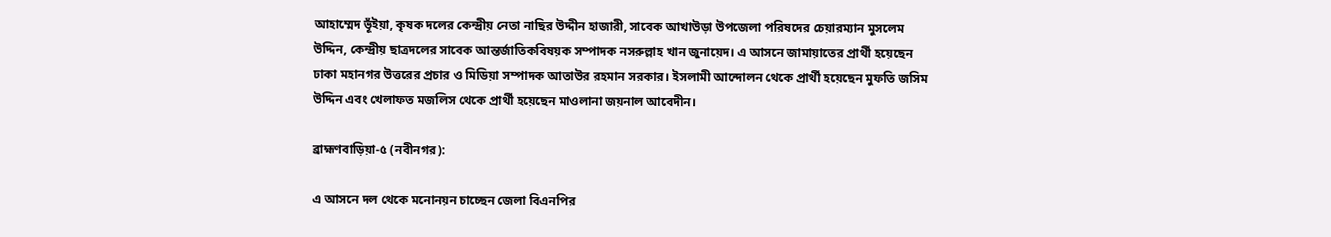আহাম্মেদ ভূঁইয়া, কৃষক দলের কেন্দ্রীয় নেতা নাছির উদ্দীন হাজারী, সাবেক আখাউড়া উপজেলা পরিষদের চেয়ারম্যান মুসলেম উদ্দিন, কেন্দ্রীয় ছাত্রদলের সাবেক আন্তর্জাতিকবিষয়ক সম্পাদক নসরুল্লাহ খান জুনায়েদ। এ আসনে জামায়াতের প্রার্থী হয়েছেন ঢাকা মহানগর উত্তরের প্রচার ও মিডিয়া সম্পাদক আতাউর রহমান সরকার। ইসলামী আন্দোলন থেকে প্রার্থী হয়েছেন মুফতি জসিম উদ্দিন এবং খেলাফত মজলিস থেকে প্রার্থী হয়েছেন মাওলানা জয়নাল আবেদীন।

ব্রাহ্মণবাড়িয়া-৫ (নবীনগর):

এ আসনে দল থেকে মনোনয়ন চাচ্ছেন জেলা বিএনপির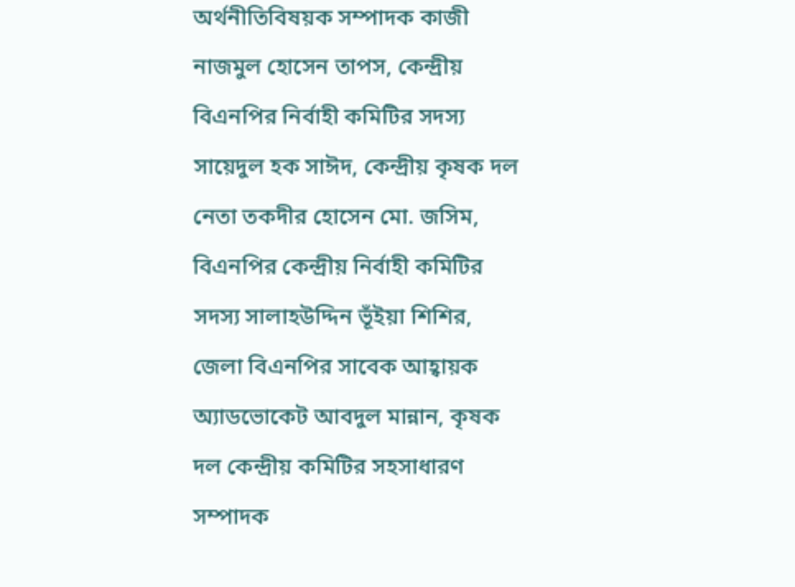অর্থনীতিবিষয়ক সম্পাদক কাজী নাজমুল হোসেন তাপস, কেন্দ্রীয় বিএনপির নির্বাহী কমিটির সদস্য সায়েদুল হক সাঈদ, কেন্দ্রীয় কৃষক দল নেতা তকদীর হোসেন মো. জসিম, বিএনপির কেন্দ্রীয় নির্বাহী কমিটির সদস্য সালাহউদ্দিন ভূঁইয়া শিশির, জেলা বিএনপির সাবেক আহ্বায়ক অ্যাডভোকেট আবদুল মান্নান, কৃষক দল কেন্দ্রীয় কমিটির সহসাধারণ সম্পাদক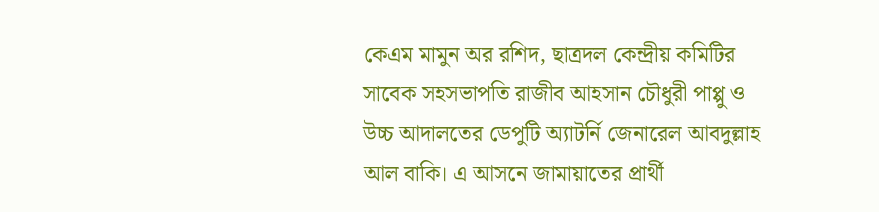কেএম মামুন অর রশিদ, ছাত্রদল কেন্দ্রীয় কমিটির সাবেক সহসভাপতি রাজীব আহসান চৌধুরী পাপ্পু ও উচ্চ আদালতের ডেপুটি অ্যাটর্নি জেনারেল আবদুল্লাহ আল বাকি। এ আসনে জামায়াতের প্রার্থী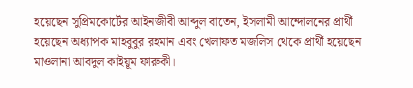হয়েছেন সুপ্রিমকোর্টের আইনজীবী আব্দুল বাতেন, ইসলামী আন্দোলনের প্রার্থী হয়েছেন অধ্যাপক মাহবুবুর রহমান এবং খেলাফত মজলিস থেকে প্রার্থী হয়েছেন মাওলানা আবদুল কাইয়ূম ফারুকী।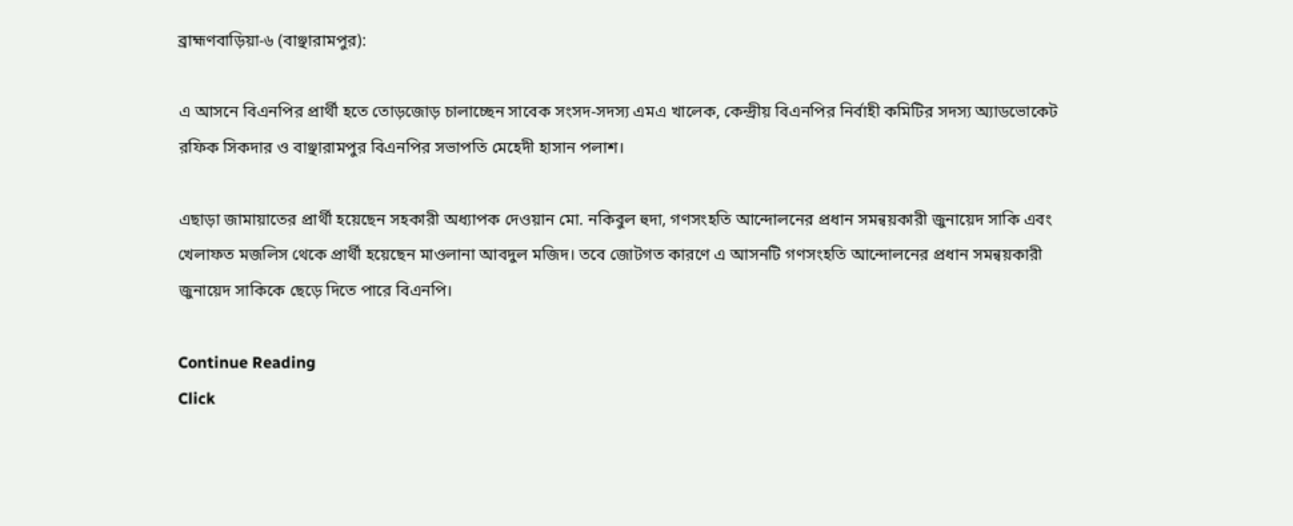ব্রাহ্মণবাড়িয়া-৬ (বাঞ্ছারামপুর):

এ আসনে বিএনপির প্রার্থী হতে তোড়জোড় চালাচ্ছেন সাবেক সংসদ-সদস্য এমএ খালেক, কেন্দ্রীয় বিএনপির নির্বাহী কমিটির সদস্য অ্যাডভোকেট রফিক সিকদার ও বাঞ্ছারামপুর বিএনপির সভাপতি মেহেদী হাসান পলাশ।

এছাড়া জামায়াতের প্রার্থী হয়েছেন সহকারী অধ্যাপক দেওয়ান মো. নকিবুল হুদা, গণসংহতি আন্দোলনের প্রধান সমন্বয়কারী জুনায়েদ সাকি এবং খেলাফত মজলিস থেকে প্রার্থী হয়েছেন মাওলানা আবদুল মজিদ। তবে জোটগত কারণে এ আসনটি গণসংহতি আন্দোলনের প্রধান সমন্বয়কারী জুনায়েদ সাকিকে ছেড়ে দিতে পারে বিএনপি।

Continue Reading
Click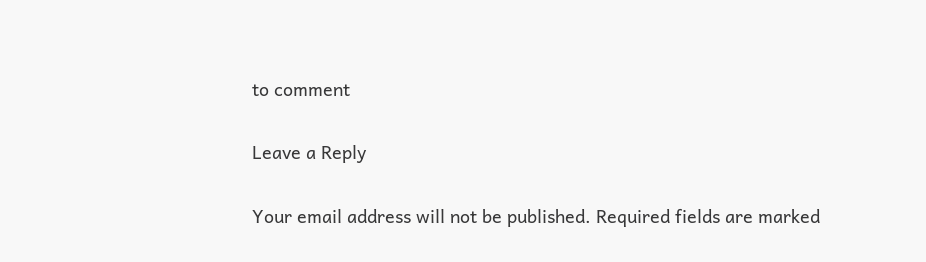to comment

Leave a Reply

Your email address will not be published. Required fields are marked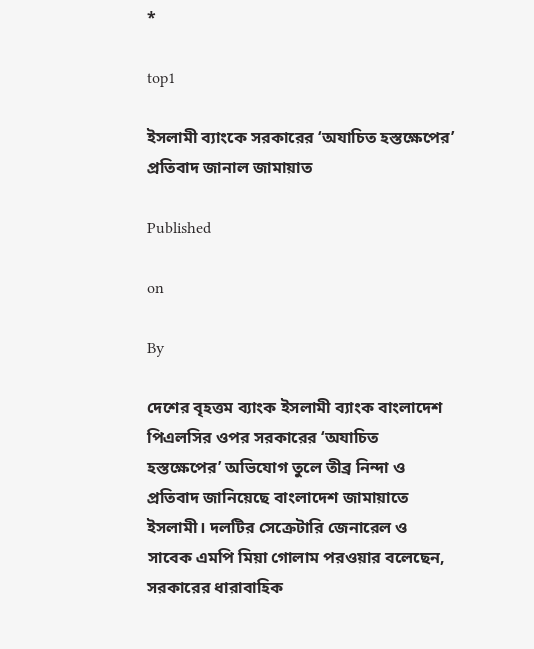*

top1

ইসলামী ব্যাংকে সরকারের ‘অযাচিত হস্তক্ষেপের’ প্রতিবাদ জানাল জামায়াত

Published

on

By

দেশের বৃহত্তম ব্যাংক ইসলামী ব্যাংক বাংলাদেশ পিএলসির ওপর সরকারের ‘অযাচিত হস্তক্ষেপের’ অভিযোগ তুলে তীব্র নিন্দা ও প্রতিবাদ জানিয়েছে বাংলাদেশ জামায়াতে ইসলামী। দলটির সেক্রেটারি জেনারেল ও সাবেক এমপি মিয়া গোলাম পরওয়ার বলেছেন, সরকারের ধারাবাহিক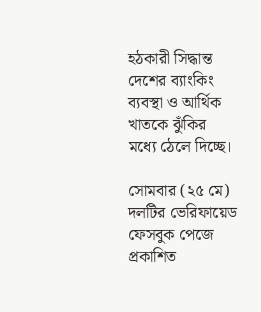হঠকারী সিদ্ধান্ত দেশের ব্যাংকিং ব্যবস্থা ও আর্থিক খাতকে ঝুঁকির মধ্যে ঠেলে দিচ্ছে।

সোমবার (২৫ মে) দলটির ভেরিফায়েড ফেসবুক পেজে প্রকাশিত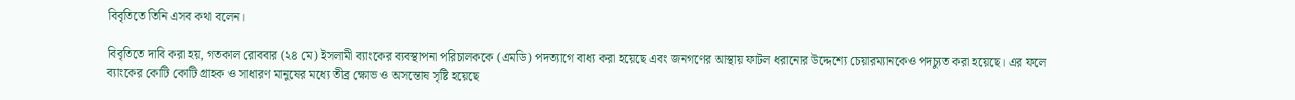বিবৃতিতে তিনি এসব কথা বলেন।

বিবৃতিতে দাবি করা হয়, গতকাল রোববার (২৪ মে) ইসলামী ব্যাংকের ব্যবস্থাপনা পরিচালককে (এমডি) পদত্যাগে বাধ্য করা হয়েছে এবং জনগণের আস্থায় ফাটল ধরানোর উদ্দেশ্যে চেয়ারম্যানকেও পদচ্যুত করা হয়েছে। এর ফলে ব্যাংকের কোটি কোটি গ্রাহক ও সাধারণ মানুষের মধ্যে তীব্র ক্ষোভ ও অসন্তোষ সৃষ্টি হয়েছে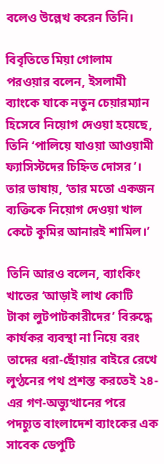বলেও উল্লেখ করেন তিনি।

বিবৃতিতে মিয়া গোলাম পরওয়ার বলেন, ইসলামী ব্যাংকে যাকে নতুন চেয়ারম্যান হিসেবে নিয়োগ দেওয়া হয়েছে, তিনি ‘পালিয়ে যাওয়া আওয়ামী ফ্যাসিস্টদের চিহ্নিত দোসর’। তার ভাষায়, ‘তার মতো একজন ব্যক্তিকে নিয়োগ দেওয়া খাল কেটে কুমির আনারই শামিল।’

তিনি আরও বলেন, ব্যাংকিং খাতের ‘আড়াই লাখ কোটি টাকা লুটপাটকারীদের’ বিরুদ্ধে কার্যকর ব্যবস্থা না নিয়ে বরং তাদের ধরা-ছোঁয়ার বাইরে রেখে লুণ্ঠনের পথ প্রশস্ত করতেই ২৪-এর গণ-অভ্যুত্থানের পরে পদচ্যুত বাংলাদেশ ব্যাংকের এক সাবেক ডেপুটি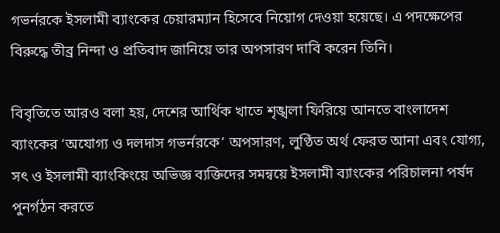গভর্নরকে ইসলামী ব্যাংকের চেয়ারম্যান হিসেবে নিয়োগ দেওয়া হয়েছে। এ পদক্ষেপের বিরুদ্ধে তীব্র নিন্দা ও প্রতিবাদ জানিয়ে তার অপসারণ দাবি করেন তিনি।

বিবৃতিতে আরও বলা হয়, দেশের আর্থিক খাতে শৃঙ্খলা ফিরিয়ে আনতে বাংলাদেশ ব্যাংকের ‘অযোগ্য ও দলদাস গভর্নরকে’ অপসারণ, লুণ্ঠিত অর্থ ফেরত আনা এবং যোগ্য, সৎ ও ইসলামী ব্যাংকিংয়ে অভিজ্ঞ ব্যক্তিদের সমন্বয়ে ইসলামী ব্যাংকের পরিচালনা পর্ষদ পুনর্গঠন করতে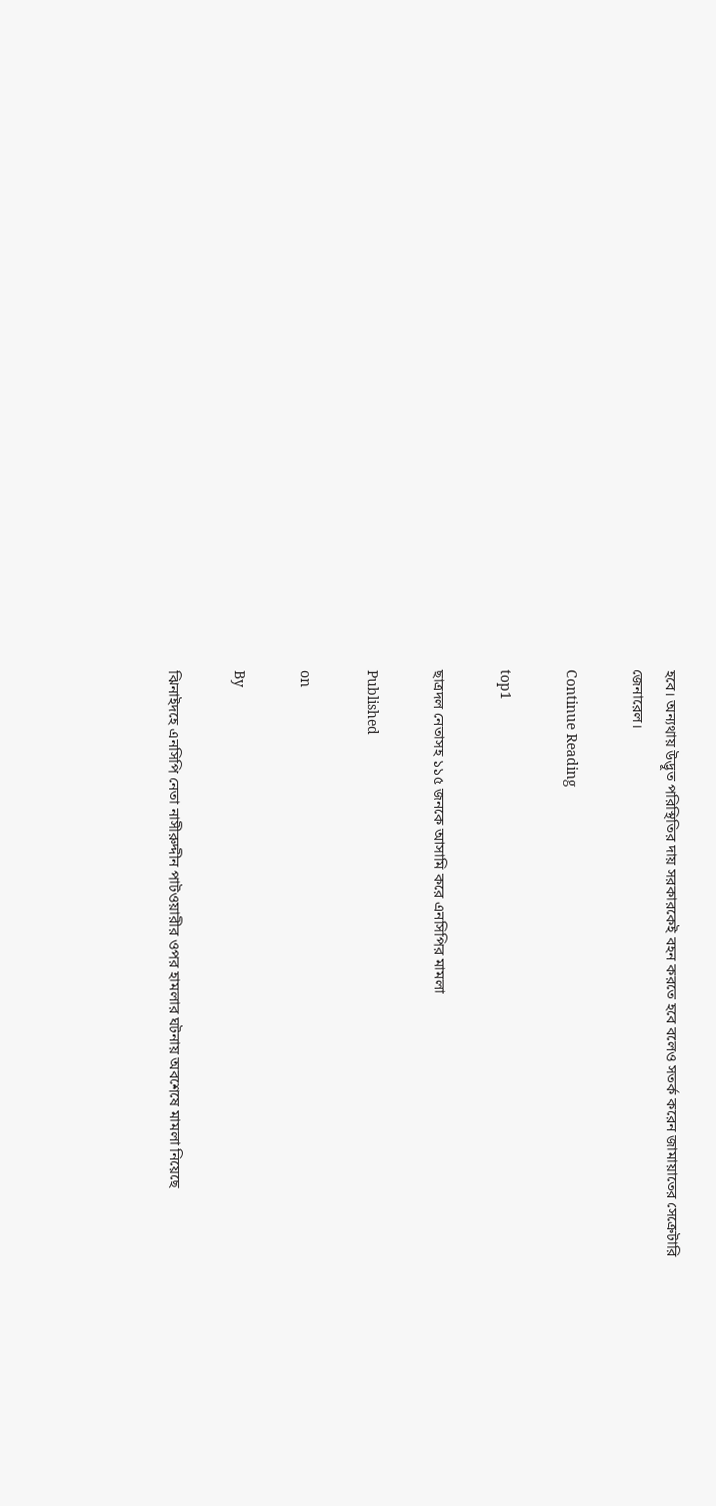হবে। অন্যথায় উদ্ভূত পরিস্থিতির দায় সরকারকেই বহন করতে হবে বলেও সতর্ক করেন জামায়াতের সেক্রেটারি জেনারেল।

Continue Reading

top1

ছাত্রদল নেতাসহ ১১৫ জন‌কে আসামি ক‌রে এন‌সি‌পির মামলা

Published

on

By

ঝিনাইদহে এন‌সি‌পি নেতা নাসীরুদ্দীন পাটওয়ারীর ওপর হামলার ঘটনায় অব‌শে‌ষে মামলা নি‌য়ে‌ছে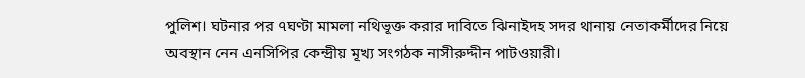পু‌লিশ। ঘটনার পর ৭ঘণ্টা মামলা ন‌থিভূক্ত করার দা‌বি‌তে ঝিনাইদহ সদর থানায় নেতাকর্মী‌দের নি‌য়ে অবস্থান নেন এন‌সি‌পির কেন্দ্রীয় মূখ্য সংগঠক না‌সীরুদ্দীন পা‌টওয়ারী।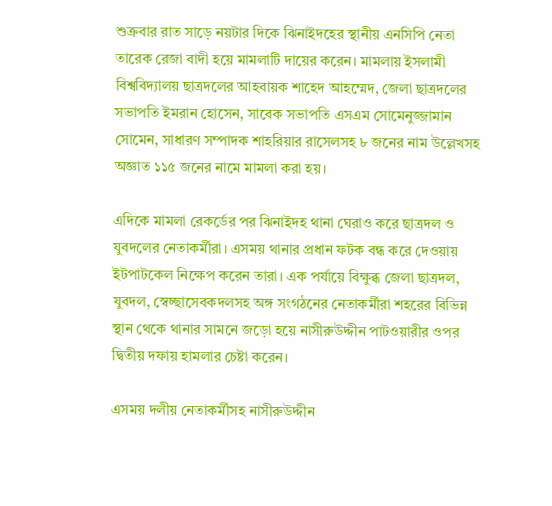শুক্রবার রাত সা‌ড়ে নয়টার দি‌কে ‌ঝিনাইদ‌হের স্থানীয় এনসিপি নেতা তারেক রেজা বাদী হয়ে মামলাটি দায়ের করেন। মামলায় ইসলামী বিশ্ব‌বিদ্যালয় ছাত্রদলের আহবায়ক শাহেদ আহম্মেদ, জেলা ছাত্রদলের সভাপতি ইমরান হোসেন, সাবেক সভাপতি এসএম সোমেনুজ্জামান সোমেন, সাধারণ সম্পাদক শাহরিয়ার রাসেলসহ ৮ জনের নাম উল্লেখসহ অজ্ঞাত ১১৫ জনের নামে মামলা‌ করা হয়।

এদিকে মামলা রেকর্ডের পর ঝিনাইদহ থানা ঘেরাও করে ছাত্রদল ও যুবদলের নেতাকর্মীরা। এসময় থানার প্রধান ফটক বন্ধ করে দেওয়ায় ইটপাটকেল নিক্ষেপ করেন তারা। এক পর্যা‌য়ে বিক্ষুব্ধ জেলা ছাত্রদল, যুবদল, স্বেচ্ছাসেবকদলসহ অঙ্গ সংগঠনের নেতাকর্মীরা শহরের বিভিন্ন স্থান থেকে থানার সাম‌নে জড়ো হয়ে নাসীরুউদ্দীন পাটওয়ারীর ওপর দ্বিতীয় দফায় হামলার চেষ্টা করেন।

এসময় দলীয় নেতাকর্মীসহ নাসীরুউদ্দীন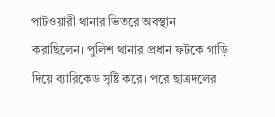পাটওয়ারী থানার ভিতরে অবস্থান করাছিলেন। পুলিশ থানার প্রধান ফটকে গাড়ি দিয়ে ব্যারিকেড সৃষ্টি করে। পরে ছাত্রদলের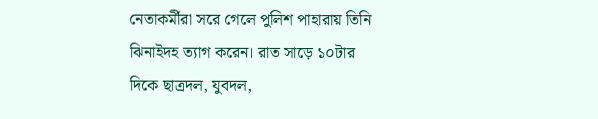নেতাকর্মীরা সরে গেলে পুলিশ পাহারায় তিনি ঝিনাইদহ ত্যাগ করেন। রাত সা‌ড়ে ১০টার দি‌কে ছাত্রদল, যুবদল,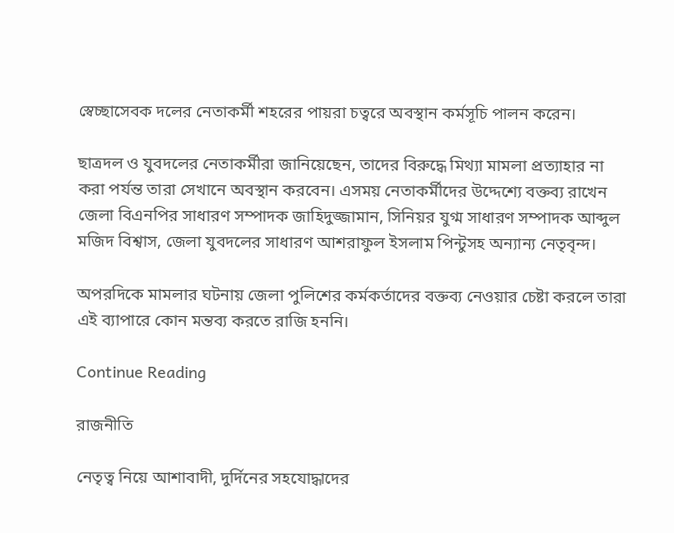স্বেচ্ছাসেবক দলের নেতাকর্মী শহরের পায়রা চত্বরে অবস্থান কর্মসূচি পালন করেন।

ছাত্রদল ও যুবদ‌লের নেতাকর্মীরা জানিয়েছেন, তাদের বিরুদ্ধে মিথ্যা মামলা প্রত্যাহার না করা পর্যন্ত তারা সেখানে অবস্থান করবেন। এ‌সময় নেতাকর্মী‌দের উ‌দ্দে‌শ্যে বক্তব্য রাখেন জেলা বিএনপির সাধারণ সম্পাদক জাহিদুজ্জামান, সিনিয়র যুগ্ম সাধারণ সম্পাদক আব্দুল মজিদ বিশ্বাস, জেলা যুবদলের সাধারণ আশরাফুল ইসলাম পিন্টুসহ অন্যান্য নেতৃবৃন্দ।

অপর‌দি‌কে মামলার ঘটনায় জেলা পুলিশের কর্মকর্তা‌দের বক্তব্য নেওয়ার চেষ্টা করলে তারা এই ব্যাপা‌রে কোন মন্তব্য কর‌তে রা‌জি হন‌নি।

Continue Reading

রাজনীতি

নেতৃত্ব নিয়ে আশাবাদী, দুর্দিনের সহযোদ্ধাদের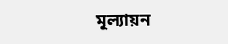মূল্যায়ন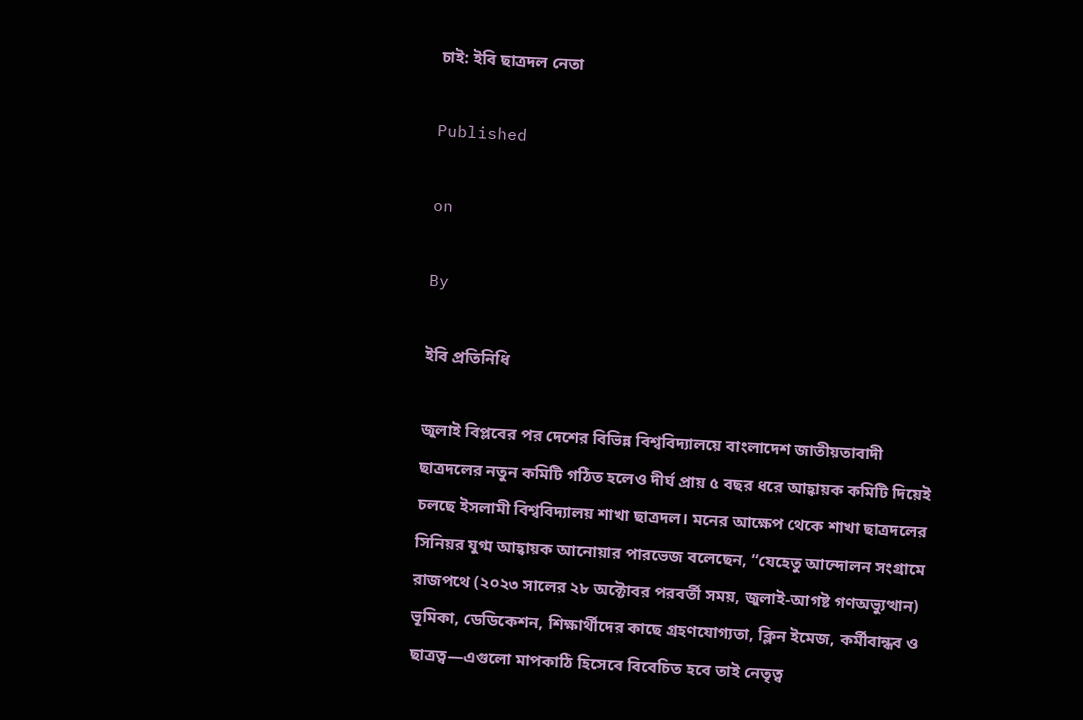চাই: ইবি ছাত্রদল নেতা

Published

on

By

ইবি প্রতিনিধি

জুলাই বিপ্লবের পর দেশের বিভিন্ন বিশ্ববিদ্যালয়ে বাংলাদেশ জাতীয়তাবাদী ছাত্রদলের নতুন কমিটি গঠিত হলেও দীর্ঘ প্রায় ৫ বছর ধরে আহ্বায়ক কমিটি দিয়েই চলছে ইসলামী বিশ্ববিদ্যালয় শাখা ছাত্রদল। মনের আক্ষেপ থেকে শাখা ছাত্রদলের সিনিয়র যুগ্ম আহ্বায়ক আনোয়ার পারভেজ বলেছেন, “যেহেতু আন্দোলন সংগ্রামে রাজপথে (২০২৩ সালের ২৮ অক্টোবর পরবর্তী সময়, জুলাই-আগষ্ট গণঅভ্যুত্থান) ভূমিকা, ডেডিকেশন, শিক্ষার্থীদের কাছে গ্রহণযোগ্যতা, ক্লিন ইমেজ, কর্মীবান্ধব ও ছাত্রত্ব—এগুলো মাপকাঠি হিসেবে বিবেচিত হবে তাই নেতৃত্ব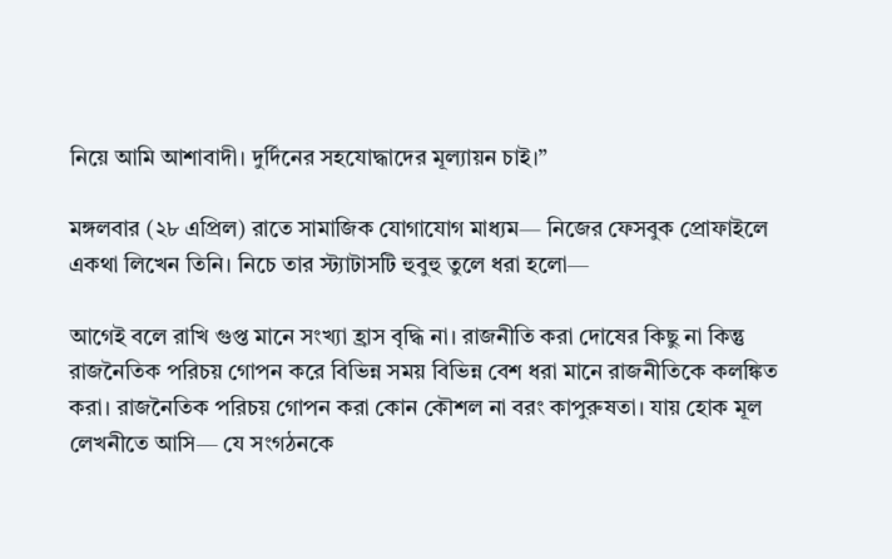নিয়ে আমি আশাবাদী। দুর্দিনের সহযোদ্ধাদের মূল্যায়ন চাই।”

মঙ্গলবার (২৮ এপ্রিল) রাতে সামাজিক যোগাযোগ মাধ্যম— নিজের ফেসবুক প্রোফাইলে একথা লিখেন তিনি। নিচে তার স্ট্যাটাসটি হুবুহু তুলে ধরা হলো—

আগেই বলে রাখি গুপ্ত মানে সংখ্যা হ্রাস বৃদ্ধি না। রাজনীতি করা দোষের কিছু না কিন্তু রাজনৈতিক পরিচয় গোপন করে বিভিন্ন সময় বিভিন্ন বেশ ধরা মানে রাজনীতিকে কলঙ্কিত করা। রাজনৈতিক পরিচয় গোপন করা কোন কৌশল না বরং কাপুরুষতা। যায় হোক মূল লেখনীতে আসি— যে সংগঠনকে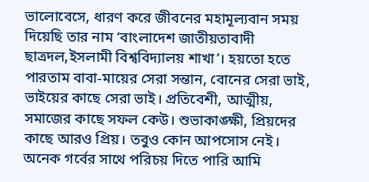ভালোবেসে, ধারণ করে জীবনের মহামূল্যবান সময় দিয়েছি তার নাম ‘বাংলাদেশ জাতীয়তাবাদী ছাত্রদল,ইসলামী বিশ্ববিদ্যালয় শাখা’। হয়তো হতে পারতাম বাবা-মায়ের সেরা সন্তান, বোনের সেরা ভাই, ভাইয়ের কাছে সেরা ভাই। প্রতিবেশী, আত্মীয়, সমাজের কাছে সফল কেউ। শুভাকাঙ্ক্ষী, প্রিয়দের কাছে আরও প্রিয়। তবুও কোন আপসোস নেই। অনেক গর্বের সাথে পরিচয় দিতে পারি আমি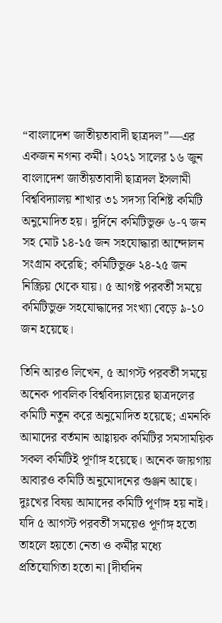“বাংলাদেশ জাতীয়তাবাদী ছাত্রদল”—এর একজন নগন্য কর্মী। ২০২১ সালের ১৬ জুন বাংলাদেশ জাতীয়তাবাদী ছাত্রদল ইসলামী বিশ্ববিদ্যালয় শাখার ৩১ সদস্য বিশিষ্ট কমিটি অনুমোদিত হয়। দুর্দিনে কমিটিভুক্ত ৬-৭ জন সহ মোট ১৪-১৫ জন সহযোদ্ধারা আন্দোলন সংগ্রাম করেছি; কমিটিভুক্ত ২৪-২৫ জন নিস্ক্রিয় থেকে যায়। ৫ আগষ্ট পরবর্তী সময়ে কমিটিভুক্ত সহযোদ্ধাদের সংখ্যা বেড়ে ৯-১০ জন হয়েছে।

তিনি আরও লিখেন, ৫ আগস্ট পরবর্তী সময়ে অনেক পাবলিক বিশ্ববিদ্যালয়ের ছাত্রদলের কমিটি নতুন করে অনুমোদিত হয়েছে; এমনকি আমাদের বর্তমান আহ্বায়ক কমিটির সমসাময়িক সকল কমিটিই পূর্ণাঙ্গ হয়েছে। অনেক জায়গায় আবারও কমিটি অনুমোদনের গুঞ্জন আছে। দুঃখের বিষয় আমাদের কমিটি পূর্ণাঙ্গ হয় নাই। যদি ৫ আগস্ট পরবর্তী সময়েও পূর্ণাঙ্গ হতো তাহলে হয়তো নেতা ও কর্মীর মধ্যে প্রতিযোগিতা হতো না [দীর্ঘদিন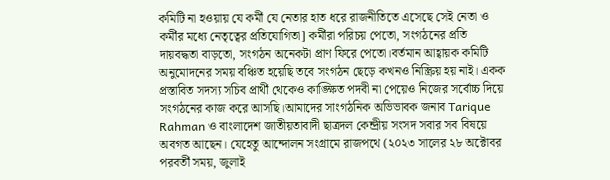কমিটি না হওয়ায় যে কর্মী যে নেতার হাত ধরে রাজনীতিতে এসেছে সেই নেতা ও কর্মীর মধ্যে নেতৃত্বের প্রতিযোগিতা] কর্মীরা পরিচয় পেতো, সংগঠনের প্রতি দায়বদ্ধতা বাড়তো, সংগঠন অনেকটা প্রাণ ফিরে পেতো।বর্তমান আহ্বায়ক কমিটি অনুমোদনের সময় বঞ্চিত হয়েছি তবে সংগঠন ছেড়ে কখনও নিস্ক্রিয় হয় নাই। একক প্রস্তাবিত সদস্য সচিব প্রার্থী থেকেও কাঙ্ক্ষিত পদবী না পেয়েও নিজের সর্বোচ্চ দিয়ে সংগঠনের কাজ করে আসছি।আমাদের সাংগঠনিক অভিভাবক জনাব Tarique Rahman ও বাংলাদেশ জাতীয়তাবাদী ছাত্রদল কেন্দ্রীয় সংসদ সবার সব বিষয়ে অবগত আছেন। যেহেতু আন্দোলন সংগ্রামে রাজপথে (২০২৩ সালের ২৮ অক্টোবর পরবর্তী সময়, জুলাই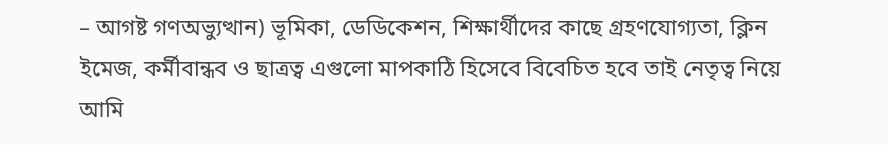– আগষ্ট গণঅভ্যুত্থান) ভূমিকা, ডেডিকেশন, শিক্ষার্থীদের কাছে গ্রহণযোগ্যতা, ক্লিন ইমেজ, কর্মীবান্ধব ও ছাত্রত্ব এগুলো মাপকাঠি হিসেবে বিবেচিত হবে তাই নেতৃত্ব নিয়ে আমি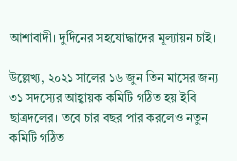আশাবাদী। দুর্দিনের সহযোদ্ধাদের মূল্যায়ন চাই।

উল্লেখ্য, ২০২১ সালের ১৬ জুন তিন মাসের জন্য ৩১ সদস্যের আহ্বায়ক কমিটি গঠিত হয় ইবি ছাত্রদলের। তবে চার বছর পার করলেও নতুন কমিটি গঠিত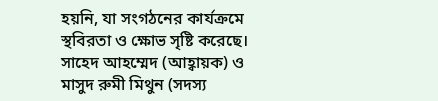হয়নি, যা সংগঠনের কার্যক্রমে স্থবিরতা ও ক্ষোভ সৃষ্টি করেছে। সাহেদ আহম্মেদ (আহ্বায়ক) ও মাসুদ রুমী মিথুন (সদস্য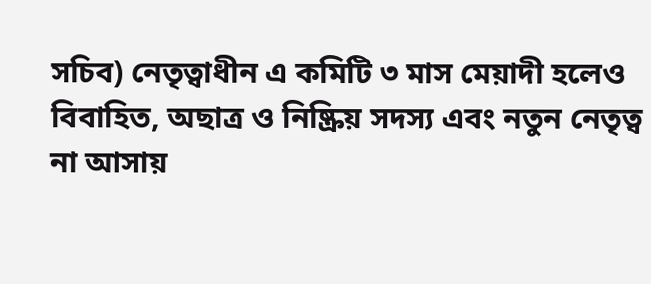সচিব) নেতৃত্বাধীন এ কমিটি ৩ মাস মেয়াদী হলেও বিবাহিত, অছাত্র ও নিষ্ক্রিয় সদস্য এবং নতুন নেতৃত্ব না আসায়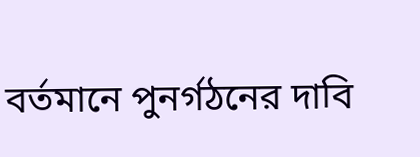বর্তমানে পুনর্গঠনের দাবি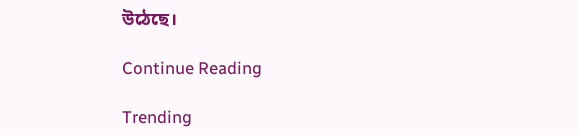উঠেছে।

Continue Reading

Trending